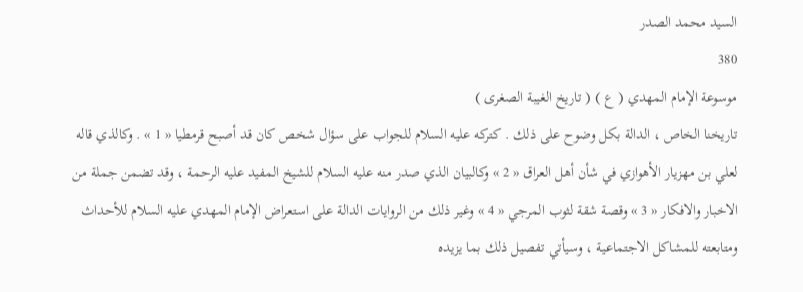السيد محمد الصدر
380
موسوعة الإمام المهدي ( ع ) ( تاريخ الغيبة الصغرى )
تاريخنا الخاص ، الدالة بكل وضوح على ذلك . كتركه عليه السلام للجواب على سؤال شخص كان قد أصبح قرمطيا « 1 » . وكالذي قاله لعلي بن مهزيار الأهوازي في شأن أهل العراق « 2 » وكالبيان الذي صدر منه عليه السلام للشيخ المفيد عليه الرحمة ، وقد تضمن جملة من الاخبار والافكار « 3 » وقصة شقة لثوب المرجي « 4 » وغير ذلك من الروايات الدالة على استعراض الإمام المهدي عليه السلام للأحداث ومتابعته للمشاكل الاجتماعية ، وسيأتي تفصيل ذلك بما يزيده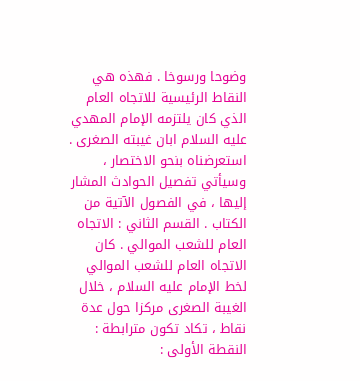وضوحا ورسوخا . فهذه هي النقاط الرئيسية للاتجاه العام الذي كان يلتزمه الإمام المهدي عليه السلام ابان غيبته الصغرى . استعرضناه بنحو الاختصار ، وسيأتي تفصيل الحوادث المشار إليها ، في الفصول الآتية من الكتاب . القسم الثاني : الاتجاه العام للشعب الموالي . كان الاتجاه العام للشعب الموالي لخط الإمام عليه السلام ، خلال الغيبة الصغرى مركزا حول عدة نقاط ، تكاد تكون مترابطة : النقطة الأولى :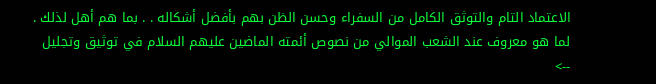الاعتماد التام والتوثق الكامل من السفراء وحسن الظن بهم بأفضل أشكاله . . بما هم أهل لذلك . لما هو معروف عند الشعب الموالي من نصوص أئمته الماضين عليهم السلام في توثيق وتجليل
-->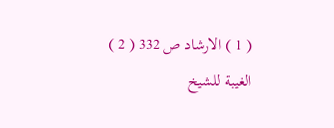( 1 ) الارشاد ص 332 ( 2 ) الغيبة للشيخ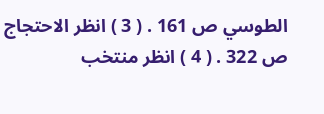الطوسي ص 161 . ( 3 ) انظر الاحتجاج ص 322 . ( 4 ) انظر منتخب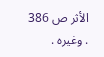الأثر ص 386 . وغيره .